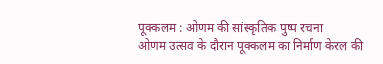पूक्कलम : ओणम की सांस्कृतिक पुष्प रचना
ओणम उत्सव के दौरान पूक्कलम का निर्माण केरल की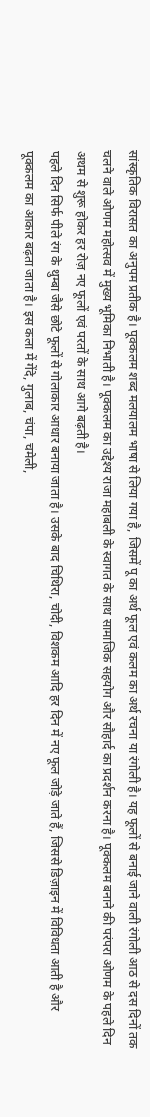सांस्कृतिक विरासत का अनुपम प्रतीक है। पूक्कलम शब्द मलयालम भाषा से लिया गया है, जिसमें पू का अर्थ फूल एवं कलम का अर्थ रचना या रंगोली है। यह फूलों से बनाई जाने वाली रंगोली आठ से दस दिनों तक चलने वाले ओणम महोत्सव में मुख्य भूमिका निभाती है। पूक्कलम का उद्देश्य राजा महाबली के स्वागत के साथ सामाजिक सहयोग और सौहार्द का प्रदर्शन करना है। पूक्कलम बनाने की परंपरा ओणम के पहले दिन अथम से शुरू होकर हर रोज़ नए फूलों एवं परतों के साथ आगे बढ़ती है।
पहले दिन सिर्फ पीले रंग के थुम्बा जैसे छोटे फूलों से गोलाकार आधार बनाया जाता है। उसके बाद चिथिरा, चोदी, विशकम आदि हर दिन में नए फूल जोड़े जाते हैं, जिससे डिज़ाइन में विविधता आती है और पूक्कलम का आकार बढ़ता जाता है। इस कला में गेंदे, गुलाब, चंपा, चमेली,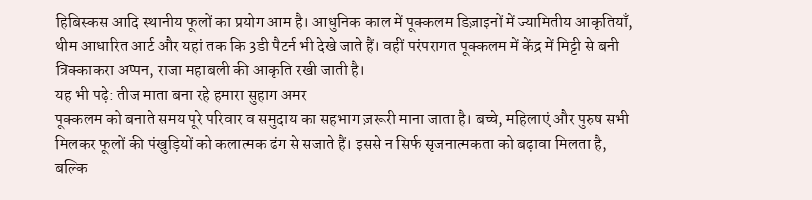हिबिस्कस आदि स्थानीय फूलों का प्रयोग आम है। आधुनिक काल में पूक्कलम डिज़ाइनों में ज्यामितीय आकृतियाँ, थीम आधारित आर्ट और यहां तक कि 3डी पैटर्न भी देखे जाते हैं। वहीं परंपरागत पूक्कलम में केंद्र में मिट्टी से बनी त्रिक्काकरा अप्पन, राजा महाबली की आकृति रखी जाती है।
यह भी पढ़े: तीज माता बना रहे हमारा सुहाग अमर
पूक्कलम को बनाते समय पूरे परिवार व समुदाय का सहभाग ज़रूरी माना जाता है। बच्चे, महिलाएं और पुरुष सभी मिलकर फूलों की पंखुड़ियों को कलात्मक ढंग से सजाते हैं। इससे न सिर्फ सृजनात्मकता को बढ़ावा मिलता है, बल्कि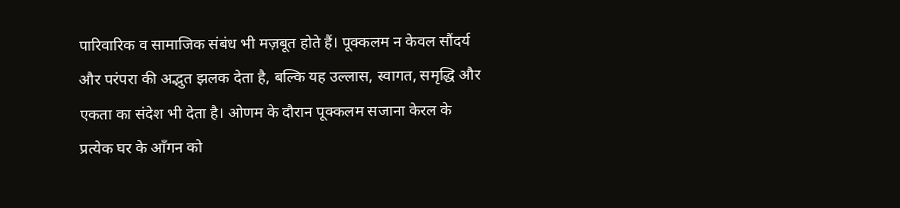पारिवारिक व सामाजिक संबंध भी मज़बूत होते हैं। पूक्कलम न केवल सौंदर्य और परंपरा की अद्भुत झलक देता है, बल्कि यह उल्लास, स्वागत, समृद्धि और एकता का संदेश भी देता है। ओणम के दौरान पूक्कलम सजाना केरल के प्रत्येक घर के आँगन को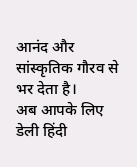आनंद और सांस्कृतिक गौरव से भर देता है।
अब आपके लिए डेली हिंदी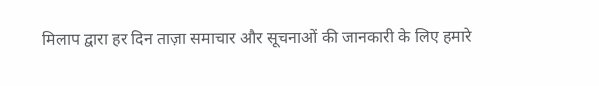मिलाप द्वारा हर दिन ताज़ा समाचार और सूचनाओं की जानकारी के लिए हमारे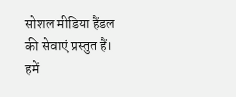सोशल मीडिया हैंडल की सेवाएं प्रस्तुत हैं। हमें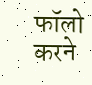फॉलो करने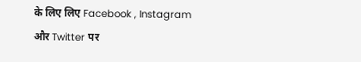के लिए लिए Facebook , Instagram और Twitter पर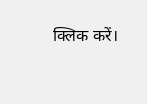क्लिक करें।